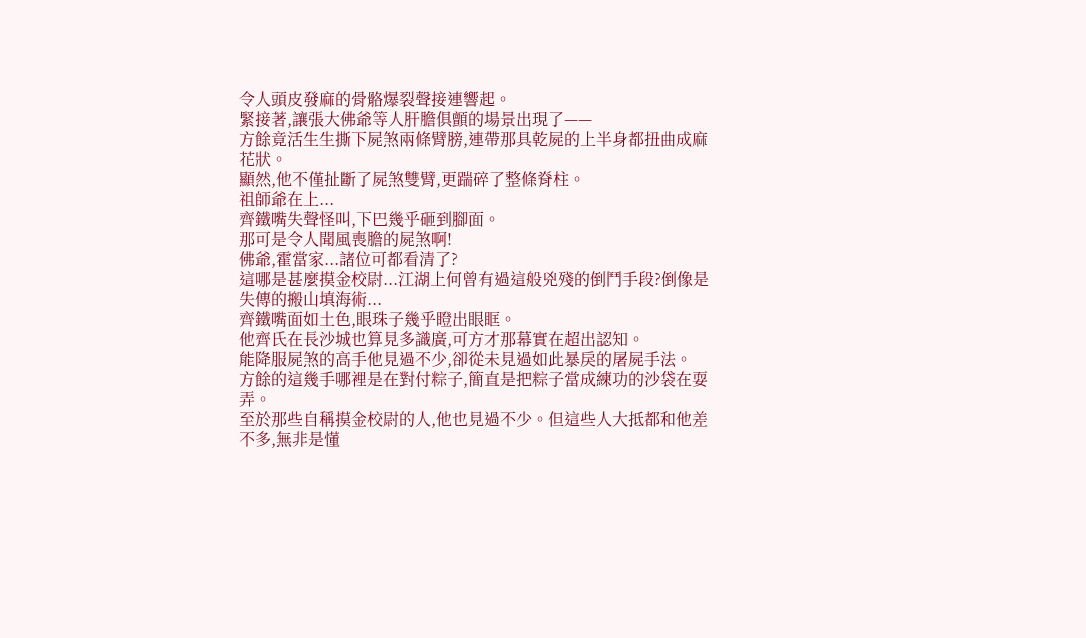令人頭皮發麻的骨骼爆裂聲接連響起。
緊接著,讓張大佛爺等人肝膽俱顫的場景出現了——
方餘竟活生生撕下屍煞兩條臂膀,連帶那具乾屍的上半身都扭曲成麻花狀。
顯然,他不僅扯斷了屍煞雙臂,更踹碎了整條脊柱。
祖師爺在上...
齊鐵嘴失聲怪叫,下巴幾乎砸到腳面。
那可是令人聞風喪膽的屍煞啊!
佛爺,霍當家...諸位可都看清了?
這哪是甚麼摸金校尉...江湖上何曾有過這般兇殘的倒鬥手段?倒像是失傳的搬山填海術...
齊鐵嘴面如土色,眼珠子幾乎瞪出眼眶。
他齊氏在長沙城也算見多識廣,可方才那幕實在超出認知。
能降服屍煞的高手他見過不少,卻從未見過如此暴戾的屠屍手法。
方餘的這幾手哪裡是在對付粽子,簡直是把粽子當成練功的沙袋在耍弄。
至於那些自稱摸金校尉的人,他也見過不少。但這些人大抵都和他差不多,無非是懂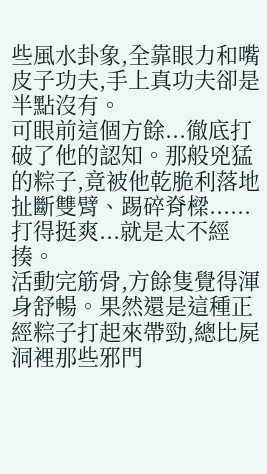些風水卦象,全靠眼力和嘴皮子功夫,手上真功夫卻是半點沒有。
可眼前這個方餘...徹底打破了他的認知。那般兇猛的粽子,竟被他乾脆利落地扯斷雙臂、踢碎脊樑......
打得挺爽...就是太不經揍。
活動完筋骨,方餘隻覺得渾身舒暢。果然還是這種正經粽子打起來帶勁,總比屍洞裡那些邪門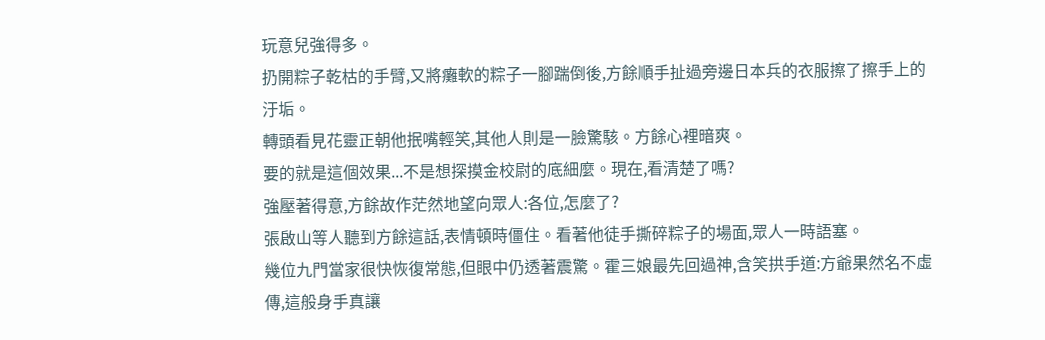玩意兒強得多。
扔開粽子乾枯的手臂,又將癱軟的粽子一腳踹倒後,方餘順手扯過旁邊日本兵的衣服擦了擦手上的汙垢。
轉頭看見花靈正朝他抿嘴輕笑,其他人則是一臉驚駭。方餘心裡暗爽。
要的就是這個效果...不是想探摸金校尉的底細麼。現在,看清楚了嗎?
強壓著得意,方餘故作茫然地望向眾人:各位,怎麼了?
張啟山等人聽到方餘這話,表情頓時僵住。看著他徒手撕碎粽子的場面,眾人一時語塞。
幾位九門當家很快恢復常態,但眼中仍透著震驚。霍三娘最先回過神,含笑拱手道:方爺果然名不虛傳,這般身手真讓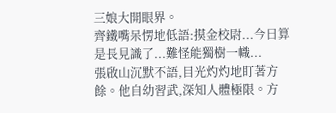三娘大開眼界。
齊鐵嘴呆愣地低語:摸金校尉...今日算是長見識了...難怪能獨樹一幟...
張啟山沉默不語,目光灼灼地盯著方餘。他自幼習武,深知人體極限。方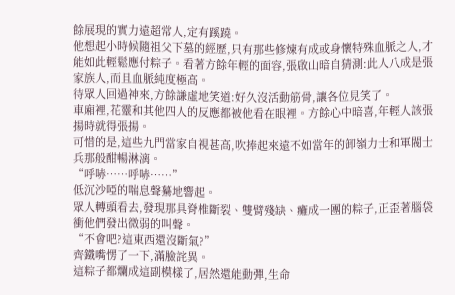餘展現的實力遠超常人,定有蹊蹺。
他想起小時候隨祖父下墓的經歷,只有那些修煉有成或身懷特殊血脈之人,才能如此輕鬆應付粽子。看著方餘年輕的面容,張啟山暗自猜測:此人八成是張家族人,而且血脈純度極高。
待眾人回過神來,方餘謙虛地笑道:好久沒活動筋骨,讓各位見笑了。
車廂裡,花靈和其他四人的反應都被他看在眼裡。方餘心中暗喜,年輕人該張揚時就得張揚。
可惜的是,這些九門當家自視甚高,吹捧起來遠不如當年的卸嶺力士和軍閥士兵那般酣暢淋漓。
“呼哧……呼哧……”
低沉沙啞的喘息聲驀地響起。
眾人轉頭看去,發現那具脊椎斷裂、雙臂殘缺、癱成一團的粽子,正歪著腦袋衝他們發出微弱的叫聲。
“不會吧?這東西還沒斷氣?”
齊鐵嘴愣了一下,滿臉詫異。
這粽子都爛成這副模樣了,居然還能動彈,生命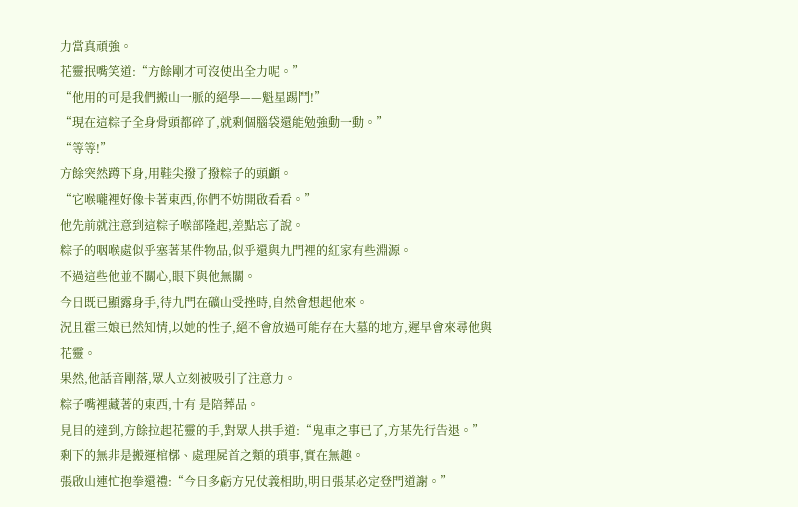力當真頑強。
花靈抿嘴笑道:“方餘剛才可沒使出全力呢。”
“他用的可是我們搬山一脈的絕學——魁星踢鬥!”
“現在這粽子全身骨頭都碎了,就剩個腦袋還能勉強動一動。”
“等等!”
方餘突然蹲下身,用鞋尖撥了撥粽子的頭顱。
“它喉嚨裡好像卡著東西,你們不妨開啟看看。”
他先前就注意到這粽子喉部隆起,差點忘了說。
粽子的咽喉處似乎塞著某件物品,似乎還與九門裡的紅家有些淵源。
不過這些他並不關心,眼下與他無關。
今日既已顯露身手,待九門在礦山受挫時,自然會想起他來。
況且霍三娘已然知情,以她的性子,絕不會放過可能存在大墓的地方,遲早會來尋他與花靈。
果然,他話音剛落,眾人立刻被吸引了注意力。
粽子嘴裡藏著的東西,十有 是陪葬品。
見目的達到,方餘拉起花靈的手,對眾人拱手道:“鬼車之事已了,方某先行告退。”
剩下的無非是搬運棺槨、處理屍首之類的瑣事,實在無趣。
張啟山連忙抱拳還禮:“今日多虧方兄仗義相助,明日張某必定登門道謝。”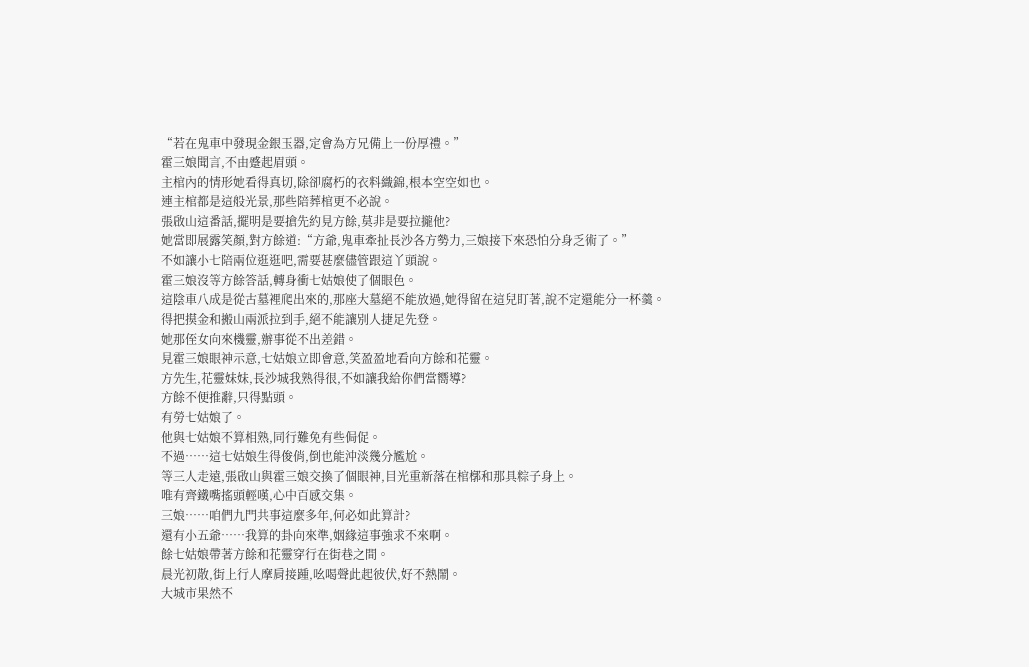“若在鬼車中發現金銀玉器,定會為方兄備上一份厚禮。”
霍三娘聞言,不由蹙起眉頭。
主棺內的情形她看得真切,除卻腐朽的衣料織錦,根本空空如也。
連主棺都是這般光景,那些陪葬棺更不必說。
張啟山這番話,擺明是要搶先約見方餘,莫非是要拉攏他?
她當即展露笑顏,對方餘道:“方爺,鬼車牽扯長沙各方勢力,三娘接下來恐怕分身乏術了。”
不如讓小七陪兩位逛逛吧,需要甚麼儘管跟這丫頭說。
霍三娘沒等方餘答話,轉身衝七姑娘使了個眼色。
這陰車八成是從古墓裡爬出來的,那座大墓絕不能放過,她得留在這兒盯著,說不定還能分一杯羹。
得把摸金和搬山兩派拉到手,絕不能讓別人捷足先登。
她那侄女向來機靈,辦事從不出差錯。
見霍三娘眼神示意,七姑娘立即會意,笑盈盈地看向方餘和花靈。
方先生,花靈妹妹,長沙城我熟得很,不如讓我給你們當嚮導?
方餘不便推辭,只得點頭。
有勞七姑娘了。
他與七姑娘不算相熟,同行難免有些侷促。
不過……這七姑娘生得俊俏,倒也能沖淡幾分尷尬。
等三人走遠,張啟山與霍三娘交換了個眼神,目光重新落在棺槨和那具粽子身上。
唯有齊鐵嘴搖頭輕嘆,心中百感交集。
三娘……咱們九門共事這麼多年,何必如此算計?
還有小五爺……我算的卦向來準,姻緣這事強求不來啊。
餘七姑娘帶著方餘和花靈穿行在街巷之間。
晨光初散,街上行人摩肩接踵,吆喝聲此起彼伏,好不熱鬧。
大城市果然不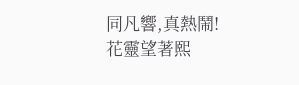同凡響,真熱鬧!
花靈望著熙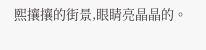熙攘攘的街景,眼睛亮晶晶的。